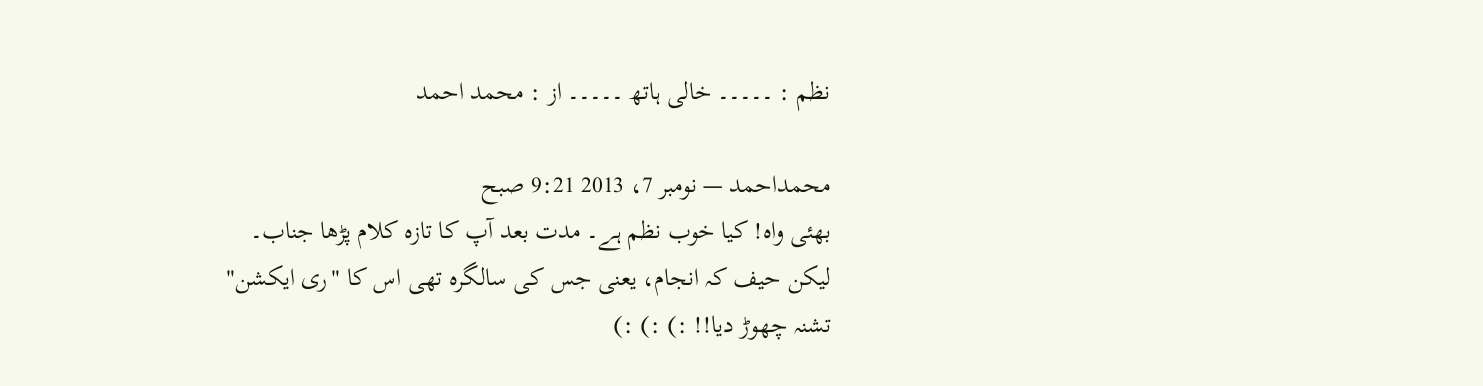نظم : ۔۔۔۔۔ خالی ہاتھ ۔۔۔۔۔ از : محمد احمد

محمداحمد — نومبر 7، 2013 9:21 صبح
بھئی واہ! کیا خوب نظم ہے۔ مدت بعد آپ کا تازہ کلام پڑھا جناب۔ لیکن حیف کہ انجام، یعنی جس کی سالگرہ تھی اس کا "ری ایکشن" تشنہ چھوڑ دیا!! :) :) :)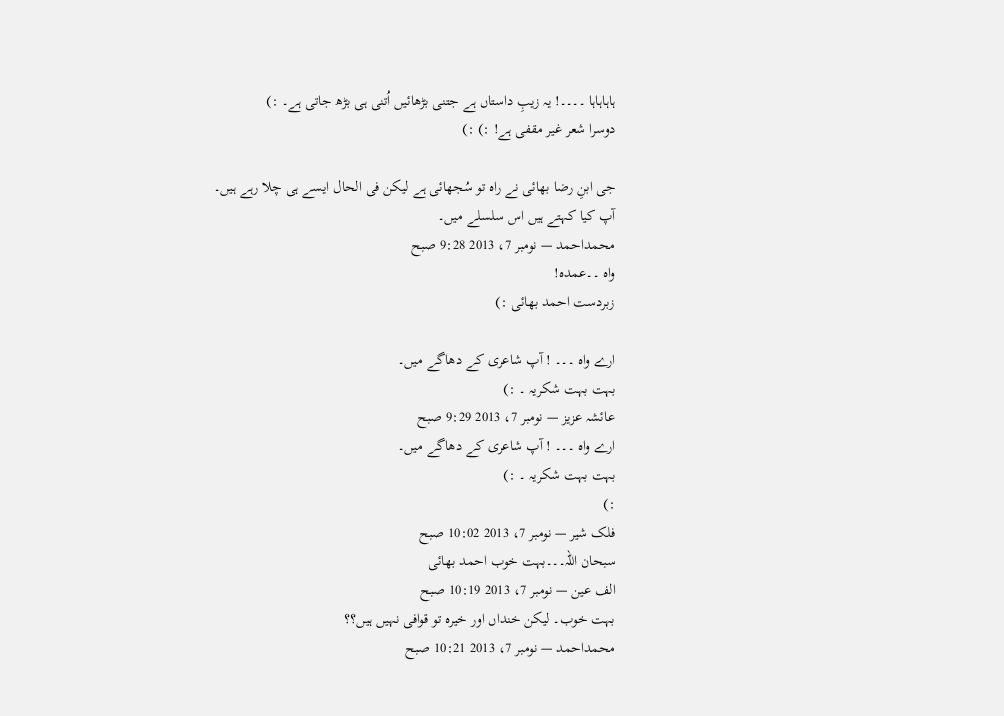ہاہاہاہا ۔۔۔۔! یہ زیبِ داستاں ہے جتنی بڑھائیں اُتنی ہی بڑھ جاتی ہے۔ :)
دوسرا شعر غیر مقفی ہے! :) :)

جی ابنِ رضا بھائی نے راہ تو سُجھائی ہے لیکن فی الحال ایسے ہی چلا رہے ہیں۔
آپ کیا کہتے ہیں اس سلسلے میں۔
محمداحمد — نومبر 7، 2013 9:28 صبح
واہ ۔۔عمدہ!
زبردست احمد بھائی :)

ارے واہ ۔۔۔ ! آپ شاعری کے دھاگے میں۔
بہت بہت شکریہ ۔ :)
عائشہ عزیز — نومبر 7، 2013 9:29 صبح
ارے واہ ۔۔۔ ! آپ شاعری کے دھاگے میں۔
بہت بہت شکریہ ۔ :)
:)
فلک شیر — نومبر 7، 2013 10:02 صبح
سبحان اللہ۔۔۔بہت خوب احمد بھائی
الف عین — نومبر 7، 2013 10:19 صبح
بہت خوب۔ لیکن خنداں اور خیرہ تو قوافی نہیں ہیں؟؟
محمداحمد — نومبر 7، 2013 10:21 صبح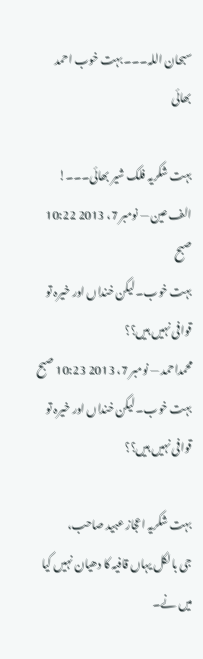سبحان اللہ۔۔۔ بہت خوب احمد بھائی

بہت شکریہ فلک شیر بھائی۔۔۔!
الف عین — نومبر 7، 2013 10:22 صبح
بہت خوب۔ لیکن خنداں اور خیرہ تو قوافی نہیں ہیں؟؟
محمداحمد — نومبر 7، 2013 10:23 صبح
بہت خوب۔ لیکن خنداں اور خیرہ تو قوافی نہیں ہیں؟؟

بہت شکریہ اعجاز عبید صاحب،
جی بالکل یہاں قافیہ کا دھیان نہیں کیا میں نے۔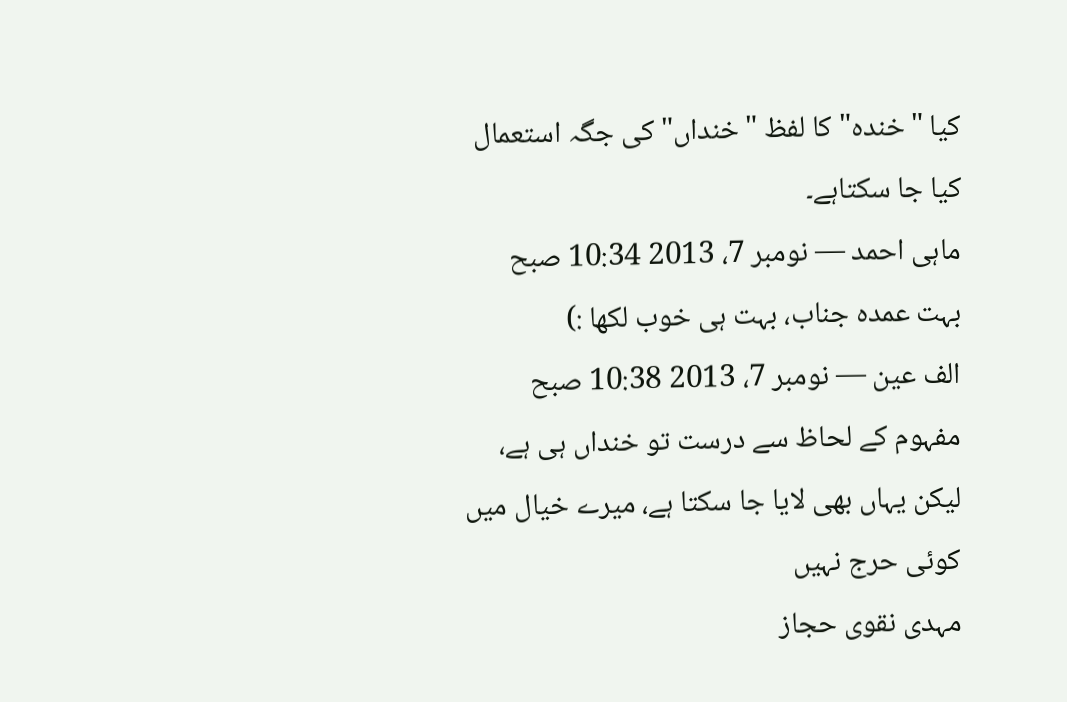کیا "خندہ" کا لفظ "خنداں" کی جگہ استعمال کیا جا سکتاہے۔
ماہی احمد — نومبر 7، 2013 10:34 صبح
بہت عمدہ جناب، بہت ہی خوب لکھا :)
الف عین — نومبر 7، 2013 10:38 صبح
مفہوم کے لحاظ سے درست تو خنداں ہی ہے، لیکن یہاں بھی لایا جا سکتا ہے، میرے خیال میں کوئی حرج نہیں
مہدی نقوی حجاز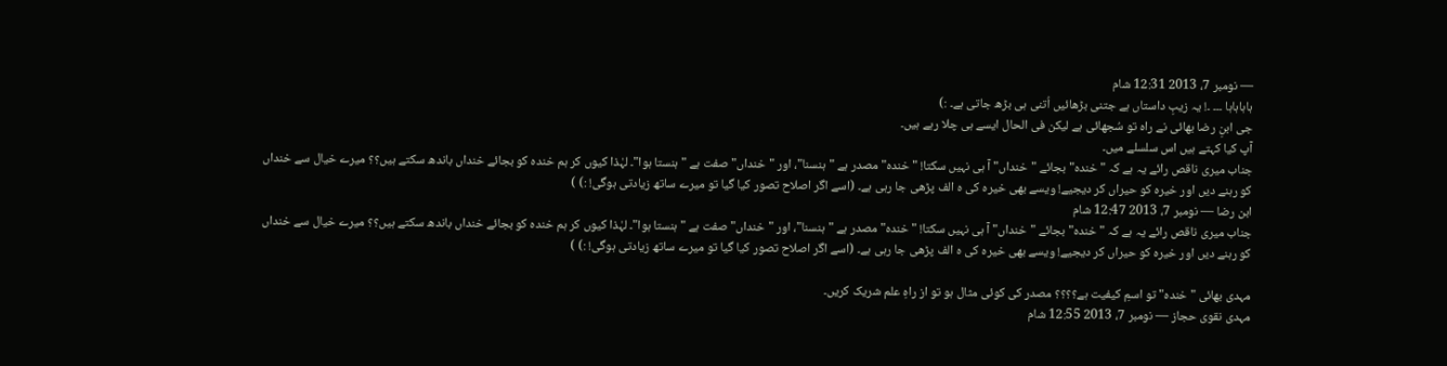— نومبر 7، 2013 12:31 شام
ہاہاہاہا ۔۔۔ ۔! یہ زیبِ داستاں ہے جتنی بڑھائیں اُتنی ہی بڑھ جاتی ہے۔ :)
جی ابنِ رضا بھائی نے راہ تو سُجھائی ہے لیکن فی الحال ایسے ہی چلا رہے ہیں۔
آپ کیا کہتے ہیں اس سلسلے میں۔
جناب میری ناقص رائے یہ ہے کہ "خندہ" بجائے "خنداں" آ ہی نہیں سکتا! "خندہ" مصدر ہے "ہنسنا"، اور "خنداں" صفت ہے "ہنستا ہوا"۔ لہٰذا کیوں کر ہم خندہ کو بجائے خنداں باندھ سکتے ہیں؟؟ میرے خیال سے خنداں کو رہنے دیں اور خیرہ کو حیراں کر دیجیے! ویسے بھی خیرہ کی ہ الف پڑھی جا رہی ہے۔ (اسے اگر اصلاح تصور کیا گیا تو میرے ساتھ زیادتی ہوگی! :) )
ابن رضا — نومبر 7، 2013 12:47 شام
جناب میری ناقص رائے یہ ہے کہ "خندہ" بجائے "خنداں" آ ہی نہیں سکتا! "خندہ" مصدر ہے "ہنسنا"، اور "خنداں" صفت ہے "ہنستا ہوا"۔ لہٰذا کیوں کر ہم خندہ کو بجائے خنداں باندھ سکتے ہیں؟؟ میرے خیال سے خنداں کو رہنے دیں اور خیرہ کو حیراں کر دیجیے! ویسے بھی خیرہ کی ہ الف پڑھی جا رہی ہے۔ (اسے اگر اصلاح تصور کیا گیا تو میرے ساتھ زیادتی ہوگی! :) )

مہدی بھائی "خندہ" تو اسمِ کیفیت ہے؟؟؟؟ مصدر کی کوئی مثال ہو تو از راہِ علم شریک کریں۔
مہدی نقوی حجاز — نومبر 7، 2013 12:55 شام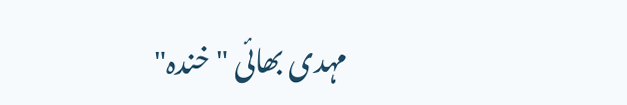مہدی بھائی "خندہ"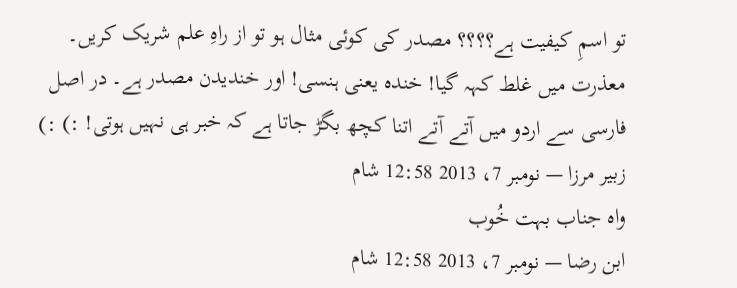تو اسمِ کیفیت ہے؟؟؟؟ مصدر کی کوئی مثال ہو تو از راہِ علم شریک کریں۔
معذرت میں غلط کہہ گیا! خندہ یعنی ہنسی! اور خندیدن مصدر ہے۔ در اصل فارسی سے اردو میں آتے آتے اتنا کچھ بگڑ جاتا ہے کہ خبر ہی نہیں ہوتی! :) :)
زبیر مرزا — نومبر 7، 2013 12:58 شام
واہ جناب بہت خُوب
ابن رضا — نومبر 7، 2013 12:58 شام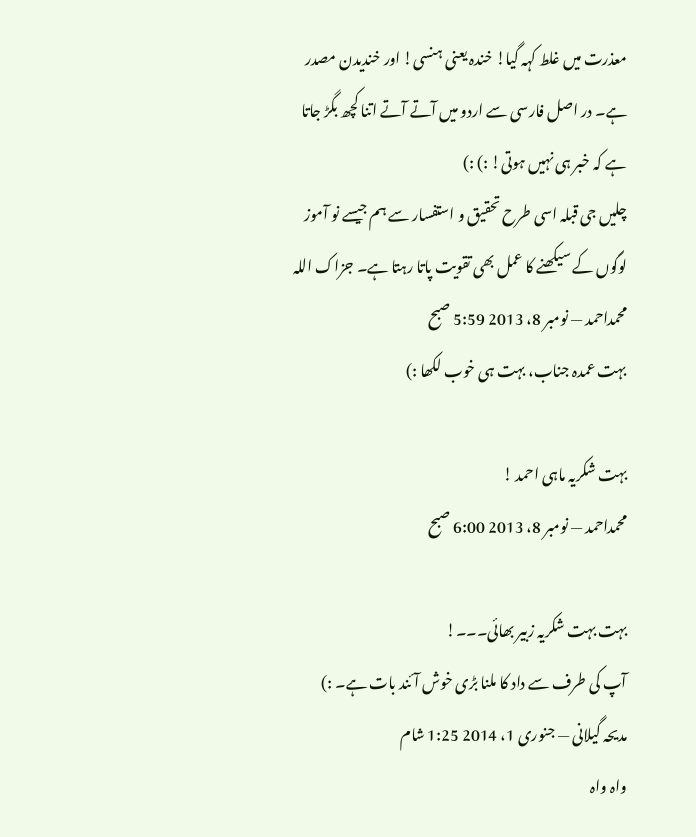معذرت میں غلط کہہ گیا! خندہ یعنی ہنسی! اور خندیدن مصدر ہے۔ در اصل فارسی سے اردو میں آتے آتے اتنا کچھ بگڑ جاتا ہے کہ خبر ہی نہیں ہوتی! :) :)
چلیں جی قبلہ اسی طرح تحقیق و استفسار سے ہم جیسے نو آموز لوگوں کے سیکھنے کا عمل بھی تقویت پاتا رہتا ہے۔ جزاک اللہ
محمداحمد — نومبر 8، 2013 5:59 صبح
بہت عمدہ جناب، بہت ہی خوب لکھا :)

بہت شکریہ ماہی احمد !
محمداحمد — نومبر 8، 2013 6:00 صبح

بہت بہت شکریہ زبیر بھائی۔۔۔!
آپ کی طرف سے داد کا ملنا بڑی خوش آئند بات ہے۔ :)
مدیحہ گیلانی — جنوری 1، 2014 1:25 شام
واہ واہ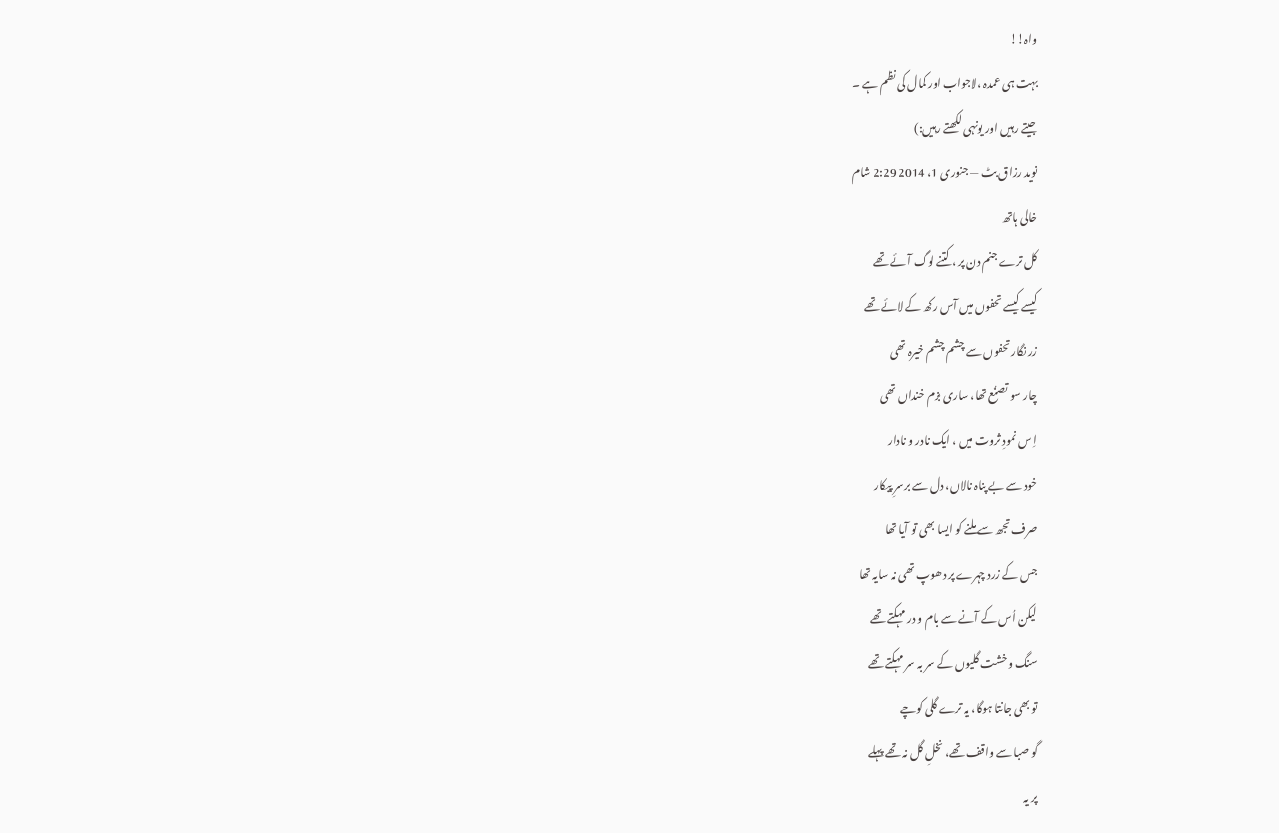واہ!!
بہت ہی عمدہ ،لاجواب اور کمال کی نظم ہے ۔
جیتے رہیں اور یونہی لکھتے رہیں:)
نوید رزاق بٹ — جنوری 1، 2014 2:29 شام
خالی ہاتھ
کل ترے جنم دن پر ، کتنے لوگ آئے تھے
کیسے کیسے تحفوں میں آس رکھ کے لائے تھے
زر نگار تحفوں سے چشم چشم خیرہ تھی
چار سو تصنُع تھا، ساری بزم خنداں تھی
اِ س نمودِ ثروت میں ، ایک نادر و نادار
خود سے بے پناہ نالاں، دل سے برسرِ پیکار
صرف تجھ سے ملنے کو ایسا بھی تو آیا تھا
جس کے زرد چہرے پر دھوپ تھی نہ سایہ تھا
لیکن اُس کے آنے سے بام و در مہکتے تھے
سنگ و خشت گلیوں کے سر بہ سر مہکتے تھے
تو بھی جانتا ہوگا، یہ ترے گلی کوچے
گو صبا سے واقف تھے، نخلِ گل نہ تھے پہلے
پر یہ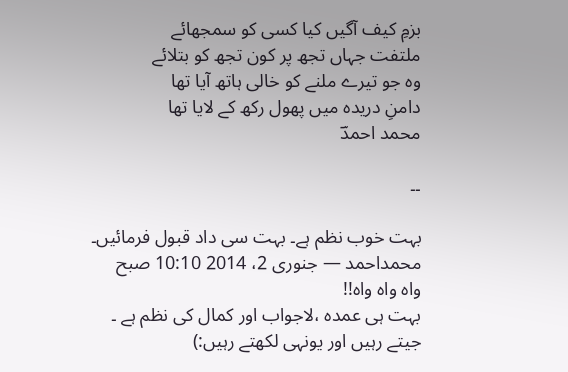بزمِ کیف آگیں کیا کسی کو سمجھائے
ملتفت جہاں تجھ پر کون تجھ کو بتلائے
وہ جو تیرے ملنے کو خالی ہاتھ آیا تھا
دامنِ دریدہ میں پھول رکھ کے لایا تھا
محمد احمدؔ

۔۔

بہت خوب نظم ہے۔ بہت سی داد قبول فرمائیں۔
محمداحمد — جنوری 2، 2014 10:10 صبح
واہ واہ واہ!!
بہت ہی عمدہ ،لاجواب اور کمال کی نظم ہے ۔
جیتے رہیں اور یونہی لکھتے رہیں:)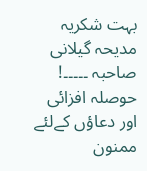بہت شکریہ مدیحہ گیلانی صاحبہ ۔۔۔۔۔!
حوصلہ افزائی اور دعاؤں کےلئے ممنون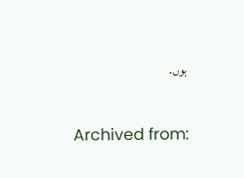ہوں۔

Archived from: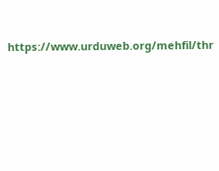https://www.urduweb.org/mehfil/thr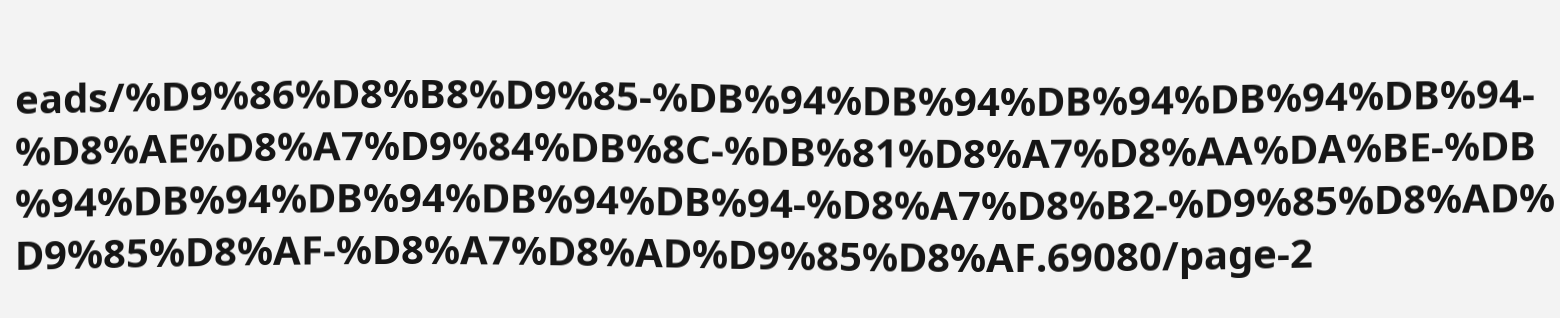eads/%D9%86%D8%B8%D9%85-%DB%94%DB%94%DB%94%DB%94%DB%94-%D8%AE%D8%A7%D9%84%DB%8C-%DB%81%D8%A7%D8%AA%DA%BE-%DB%94%DB%94%DB%94%DB%94%DB%94-%D8%A7%D8%B2-%D9%85%D8%AD%D9%85%D8%AF-%D8%A7%D8%AD%D9%85%D8%AF.69080/page-2